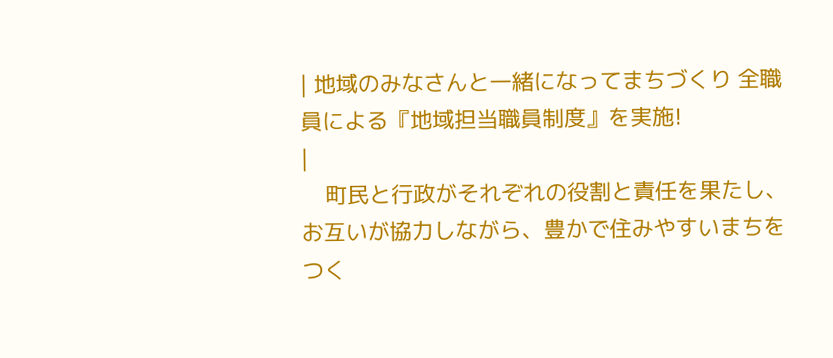| 地域のみなさんと一緒になってまちづくり 全職員による『地域担当職員制度』を実施!
|
    町民と行政がそれぞれの役割と責任を果たし、お互いが協力しながら、豊かで住みやすいまちをつく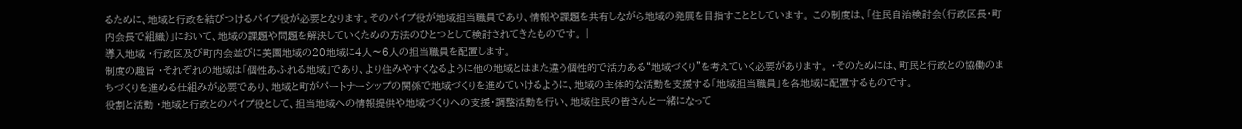るために、地域と行政を結びつけるパイプ役が必要となります。そのパイプ役が地域担当職員であり、情報や課題を共有しながら地域の発展を目指すこととしています。 この制度は、「住民自治検討会(行政区長・町内会長で組織)」において、地域の課題や問題を解決していくための方法のひとつとして検討されてきたものです。 |
導入地域 ・行政区及び町内会並びに美園地域の20地域に4人〜6人の担当職員を配置します。
制度の趣旨 ・それぞれの地域は「個性あふれる地域」であり、より住みやすくなるように他の地域とはまた違う個性的で活力ある“地域づくり”を考えていく必要があります。 ・そのためには、町民と行政との協働のまちづくりを進める仕組みが必要であり、地域と町がパートナーシップの関係で地域づくりを進めていけるように、地域の主体的な活動を支援する「地域担当職員」を各地域に配置するものです。
役割と活動 ・地域と行政とのパイプ役として、担当地域への情報提供や地域づくりへの支援・調整活動を行い、地域住民の皆さんと一緒になって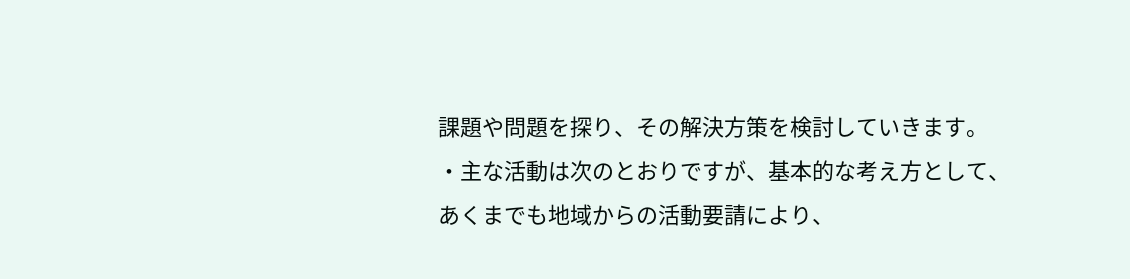課題や問題を探り、その解決方策を検討していきます。 ・主な活動は次のとおりですが、基本的な考え方として、あくまでも地域からの活動要請により、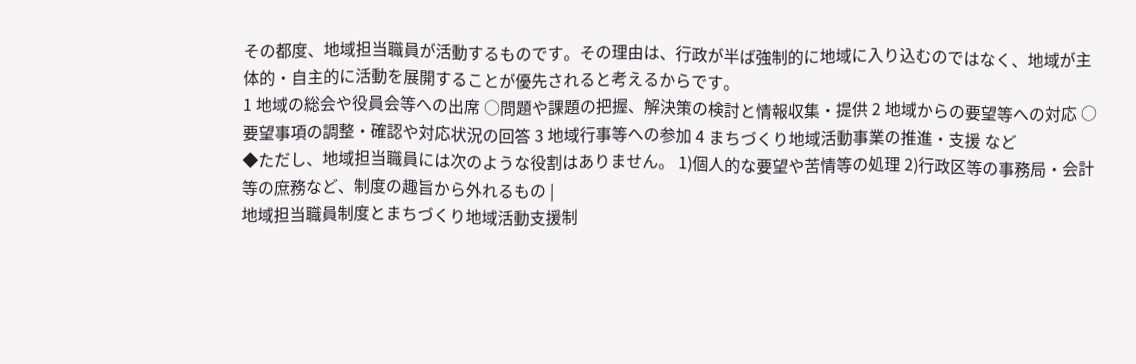その都度、地域担当職員が活動するものです。その理由は、行政が半ば強制的に地域に入り込むのではなく、地域が主体的・自主的に活動を展開することが優先されると考えるからです。
1 地域の総会や役員会等への出席 ○問題や課題の把握、解決策の検討と情報収集・提供 2 地域からの要望等への対応 ○要望事項の調整・確認や対応状況の回答 3 地域行事等への参加 4 まちづくり地域活動事業の推進・支援 など
◆ただし、地域担当職員には次のような役割はありません。 1)個人的な要望や苦情等の処理 2)行政区等の事務局・会計等の庶務など、制度の趣旨から外れるもの |
地域担当職員制度とまちづくり地域活動支援制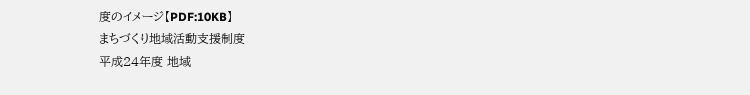度のイメージ【PDF:10KB】
まちづくり地域活動支援制度
平成24年度 地域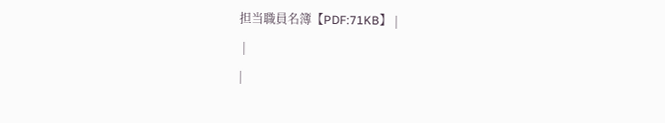担当職員名簿【PDF:71KB】 |
 |
|